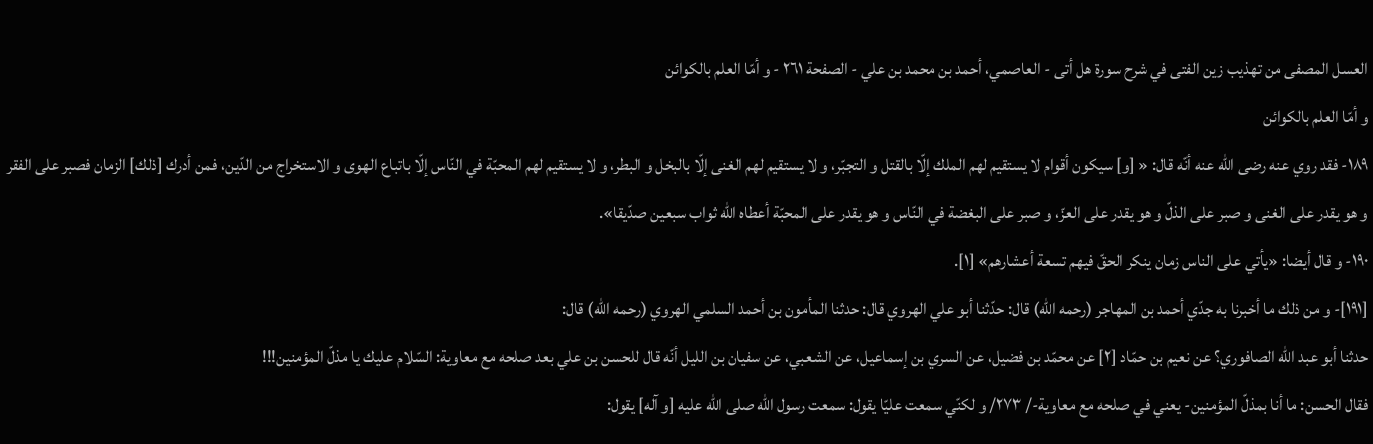العسل المصفى من تهذيب زين الفتى في شرح سورة هل أتى - العاصمي، أحمد بن محمد بن علي - الصفحة ٢٦١ - و أمّا العلم بالكوائن
و أمّا العلم بالكوائن
١٨٩- فقد روي عنه رضى اللّه عنه أنّه قال: « [و] سيكون أقوام لا يستقيم لهم الملك إلّا بالقتل و التجبّر، و لا يستقيم لهم الغنى إلّا بالبخل و البطر، و لا يستقيم لهم المحبّة في النّاس إلّا باتباع الهوى و الاستخراج من الدّين، فمن أدرك [ذلك] الزمان فصبر على الفقر و هو يقدر على الغنى و صبر على الذلّ و هو يقدر على العزّ، و صبر على البغضة في النّاس و هو يقدر على المحبّة أعطاه اللّه ثواب سبعين صدّيقا».
١٩٠- و قال أيضا: «يأتي على الناس زمان ينكر الحقّ فيهم تسعة أعشارهم» [١].
[١٩١]- و من ذلك ما أخبرنا به جدّي أحمد بن المهاجر (رحمه الله) قال: حدّثنا أبو علي الهروي قال: حدثنا المأمون بن أحمد السلمي الهروي (رحمه الله) قال:
حدثنا أبو عبد اللّه الصافوري؟ عن نعيم بن حمّاد [٢] عن محمّد بن فضيل، عن السري بن إسماعيل، عن الشعبي، عن سفيان بن الليل أنّه قال للحسن بن علي بعد صلحه مع معاوية: السّلام عليك يا مذلّ المؤمنين!!!
فقال الحسن: ما أنا بمذلّ المؤمنين- يعني في صلحه مع معاوية-/ ٢٧٣/ و لكنّي سمعت عليّا يقول: سمعت رسول اللّه صلى اللّه عليه [و آله] يقول: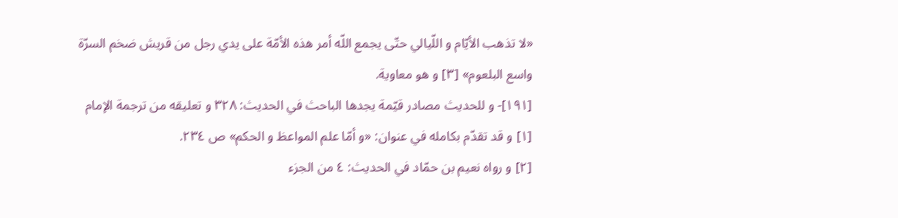«لا تذهب الأيّام و اللّيالي حتّى يجمع اللّه أمر هذه الأمّة على يدي رجل من قريش ضخم السرّة واسع البلعوم» [٣] و هو معاوية.
[١٩١]- و للحديث مصادر قيّمة يجدها الباحث في الحديث: ٣٢٨ و تعليقه من ترجمة الإمام
[١] و قد تقدّم بكامله في عنوان: «و أمّا علم المواعظ و الحكم» ص ٢٣٤.
[٢] و رواه نعيم بن حمّاد في الحديث: ٤ من الجزء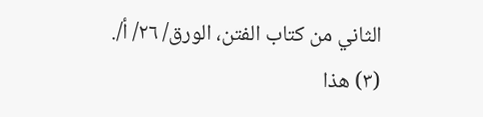الثاني من كتاب الفتن، الورق/ ٢٦/ أ/.
(٣) هذا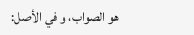هو الصواب، و في الأصل: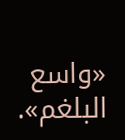«واسع البلغم».